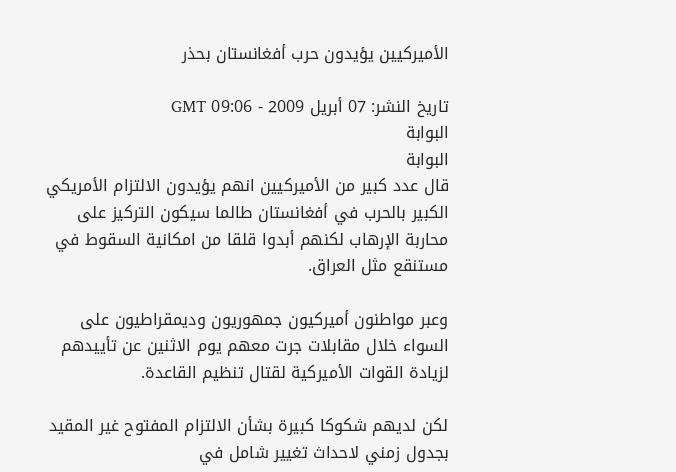الأميركيين يؤيدون حرب أفغانستان بحذر

تاريخ النشر: 07 أبريل 2009 - 09:06 GMT
البوابة
البوابة
قال عدد كبير من الأميركيين انهم يؤيدون الالتزام الأمريكي الكبير بالحرب في أفغانستان طالما سيكون التركيز على محاربة الإرهاب لكنهم أبدوا قلقا من امكانية السقوط في مستنقع مثل العراق.

وعبر مواطنون أميركيون جمهوريون وديمقراطيون على السواء خلال مقابلات جرت معهم يوم الاثنين عن تأييدهم لزيادة القوات الأميركية لقتال تنظيم القاعدة.

لكن لديهم شكوكا كبيرة بشأن الالتزام المفتوح غير المقيد بجدول زمني لاحداث تغيير شامل في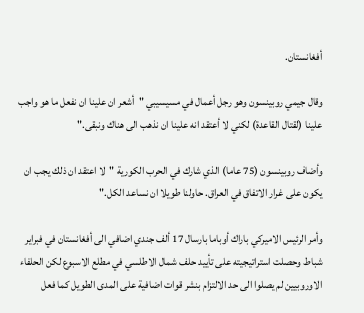أفغانستان.

وقال جيمي روبينسون وهو رجل أعمال في مسيسيبي "أشعر ان علينا ان نفعل ما هو واجب علينا (لقتال القاعدة) لكني لا أعتقد انه علينا ان نذهب الى هناك ونبقى."

وأضاف روبينسون (75 عاما) الذي شارك في الحرب الكورية "لا اعتقد ان ذلك يجب ان يكون على غرار الاتفاق في العراق. حاولنا طويلا ان نساعد الكل."

وأمر الرئيس الاميركي باراك أوباما بارسال 17 ألف جندي اضافي الى أفغانستان في فبراير شباط وحصلت استراتيجيته على تأييد حلف شمال الاطلسي في مطلع الاسبوع لكن الحلفاء الاوروبيين لم يصلوا الى حد الالتزام بنشر قوات اضافية على المدى الطويل كما فعل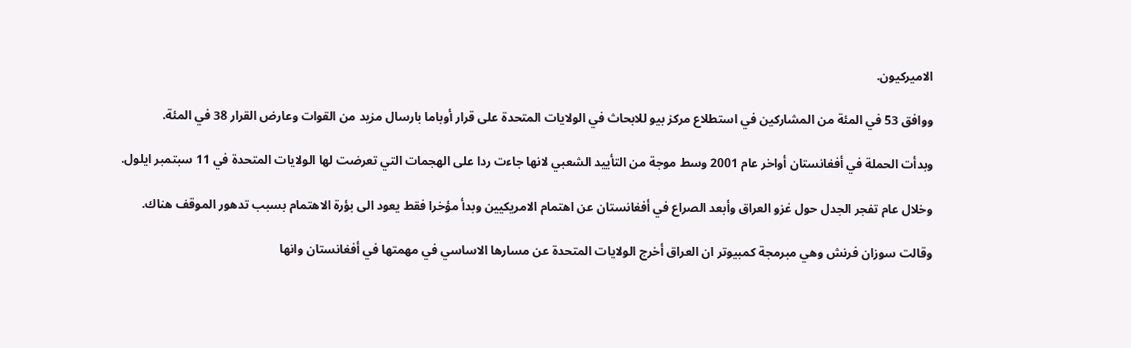الاميركيون.

ووافق 53 في المئة من المشاركين في استطلاع مركز بيو للابحاث في الولايات المتحدة على قرار أوباما بارسال مزيد من القوات وعارض القرار 38 في المئة.

وبدأت الحملة في أفغانستان أواخر عام 2001 وسط موجة من التأييد الشعبي لانها جاءت ردا على الهجمات التي تعرضت لها الولايات المتحدة في 11 سبتمبر ايلول.

وخلال عام تفجر الجدل حول غزو العراق وأبعد الصراع في أفغانستان عن اهتمام الامريكيين وبدأ مؤخرا فقط يعود الى بؤرة الاهتمام بسبب تدهور الموقف هناك.

وقالت سوزان فرنش وهي مبرمجة كمبيوتر ان العراق أخرج الولايات المتحدة عن مسارها الاساسي في مهمتها في أفغانستان وانها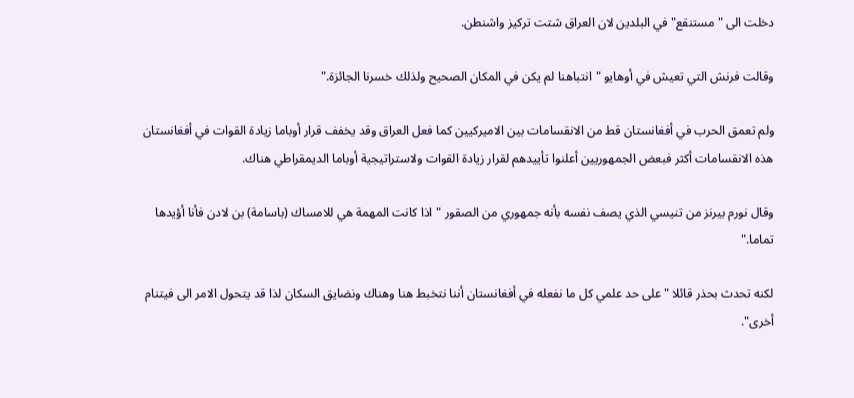دخلت الى "مستنقع" في البلدين لان العراق شتت تركيز واشنطن.

وقالت فرنش التي تعيش في أوهايو "انتباهنا لم يكن في المكان الصحيح ولذلك خسرنا الجائزة."

ولم تعمق الحرب في أفغانستان قط من الانقسامات بين الاميركيين كما فعل العراق وقد يخفف قرار أوباما زيادة القوات في أفغانستان هذه الانقسامات أكثر فبعض الجمهوريين أعلنوا تأييدهم لقرار زيادة القوات ولاستراتيجية أوباما الديمقراطي هناك.

وقال نورم بيرنز من تنيسي الذي يصف نفسه بأنه جمهوري من الصقور "اذا كانت المهمة هي للامساك (باسامة) بن لادن فأنا أؤيدها تماما."

لكنه تحدث بحذر قائلا "على حد علمي كل ما نفعله في أفغانستان أننا نتخبط هنا وهناك ونضايق السكان لذا قد يتحول الامر الى فيتنام أخرى".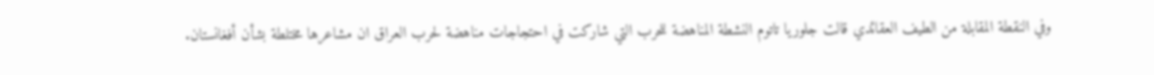وفي النقطة المقابلة من الطيف العقائدي قالت جلوريا تاتوم النشطة المناهضة للحرب التي شاركت في احتجاجات مناهضة لحرب العراق ان مشاعرها مختلطة بشأن أفغانستان.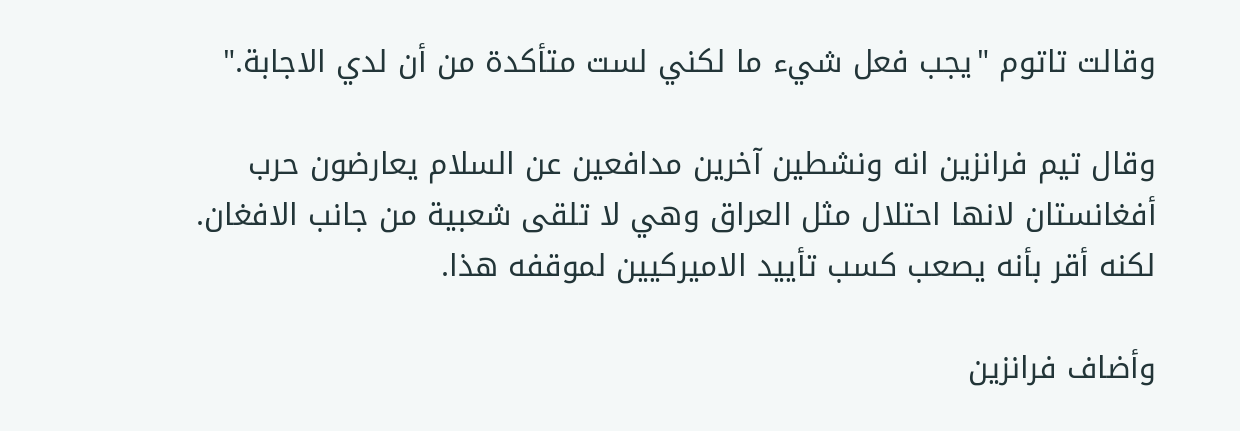وقالت تاتوم "يجب فعل شيء ما لكني لست متأكدة من أن لدي الاجابة."

وقال تيم فرانزين انه ونشطين آخرين مدافعين عن السلام يعارضون حرب أفغانستان لانها احتلال مثل العراق وهي لا تلقى شعبية من جانب الافغان. لكنه أقر بأنه يصعب كسب تأييد الاميركيين لموقفه هذا.

وأضاف فرانزين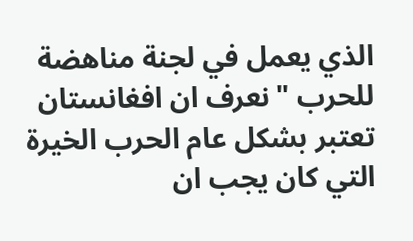الذي يعمل في لجنة مناهضة للحرب "نعرف ان افغانستان تعتبر بشكل عام الحرب الخيرة التي كان يجب ان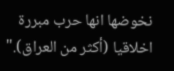نخوضها انها حرب مبررة اخلاقيا (أكثر من العراق)."